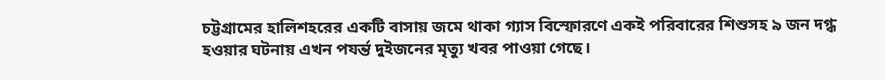চট্টগ্রামের হালিশহরের একটি বাসায় জমে থাকা গ্যাস বিস্ফোরণে একই পরিবারের শিশুসহ ৯ জন দগ্ধ হওয়ার ঘটনায় এখন পযর্ন্ত দুইজনের মৃত্যু খবর পাওয়া গেছে।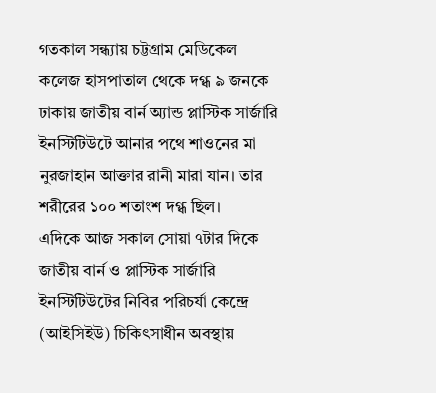গতকাল সন্ধ্যায় চট্টগ্রাম মেডিকেল কলেজ হাসপাতাল থেকে দগ্ধ ৯ জনকে ঢাকায় জাতীয় বার্ন অ্যান্ড প্লাস্টিক সার্জারি ইনস্টিটিউটে আনার পথে শাওনের মা নুরজাহান আক্তার রানী মারা যান। তার শরীরের ১০০ শতাংশ দগ্ধ ছিল।
এদিকে আজ সকাল সোয়া ৭টার দিকে জাতীয় বার্ন ও প্লাস্টিক সার্জারি ইনস্টিটিউটের নিবির পরিচর্যা কেন্দ্রে (আইসিইউ) চিকিৎসাধীন অবস্থায়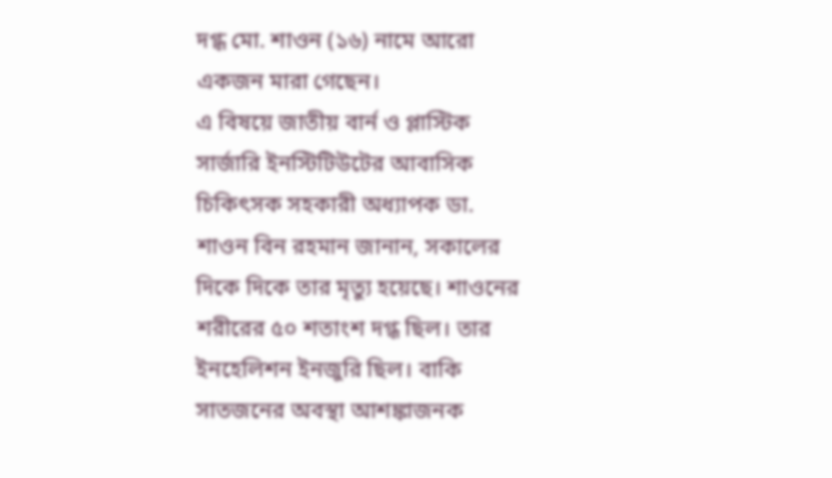দগ্ধ মো. শাওন (১৬) নামে আরো একজন মারা গেছেন।
এ বিষয়ে জাতীয় বার্ন ও প্লাস্টিক সার্জারি ইনস্টিটিউটের আবাসিক চিকিৎসক সহকারী অধ্যাপক ডা. শাওন বিন রহমান জানান, সকালের দিকে দিকে তার মৃত্যু হয়েছে। শাওনের শরীরের ৫০ শতাংশ দগ্ধ ছিল। তার ইনহেলিশন ইনজুরি ছিল। বাকি সাতজনের অবস্থা আশঙ্কাজনক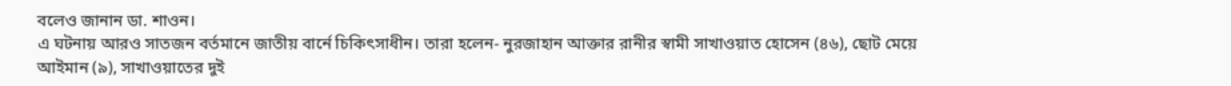বলেও জানান ডা. শাওন।
এ ঘটনায় আরও সাতজন বর্তমানে জাতীয় বার্নে চিকিৎসাধীন। তারা হলেন- নুরজাহান আক্তার রানীর স্বামী সাখাওয়াত হোসেন (৪৬), ছোট মেয়ে আইমান (৯), সাখাওয়াতের দুই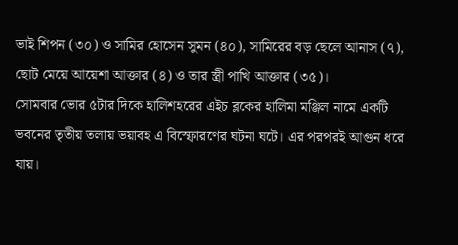ভাই শিপন (৩০) ও সামির হোসেন সুমন (৪০), সামিরের বড় ছেলে আনাস (৭), ছোট মেয়ে আয়েশা আক্তার (৪) ও তার স্ত্রী পাখি আক্তার (৩৫)।
সোমবার ভোর ৫টার দিকে হালিশহরের এইচ ব্লকের হালিমা মঞ্জিল নামে একটি ভবনের তৃতীয় তলায় ভয়াবহ এ বিস্ফোরণের ঘটনা ঘটে। এর পরপরই আগুন ধরে যায়।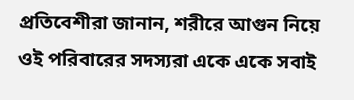প্রতিবেশীরা জানান, শরীরে আগুন নিয়ে ওই পরিবারের সদস্যরা একে একে সবাই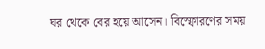ঘর থেকে বের হয়ে আসেন। বিস্ফোরণের সময়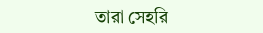তারা সেহরি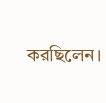করছিলেন।